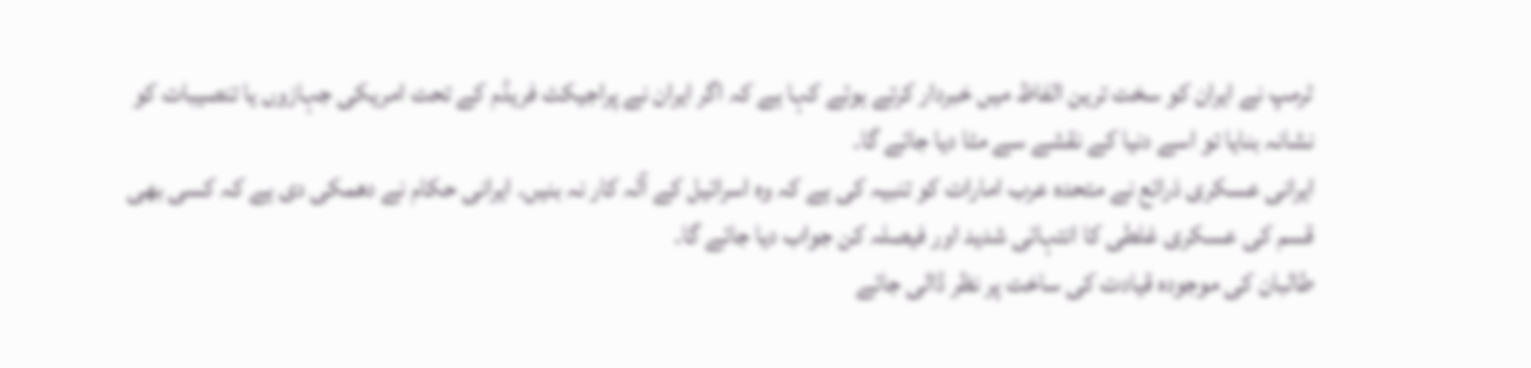ٹرمپ نے ایران کو سخت ترین الفاظ میں خبردار کرتے ہوئے کہا ہے کہ اگر ایران نے پراجیکٹ فریڈم کے تحت امریکی جہازوں یا تنصیبات کو نشانہ بنایا تو اسے دنیا کے نقشے سے مٹا دیا جائے گا۔
ایرانی عسکری ذرائع نے متحدہ عرب امارات کو تنبیہ کی ہے کہ وہ اسرائیل کے آلہ کار نہ بنیں۔ ایرانی حکام نے دھمکی دی ہے کہ کسی بھی قسم کی عسکری غلطی کا انتہائی شدید اور فیصلہ کن جواب دیا جائے گا۔
طالبان کی موجودہ قیادت کی ساخت پر نظر ڈالی جائے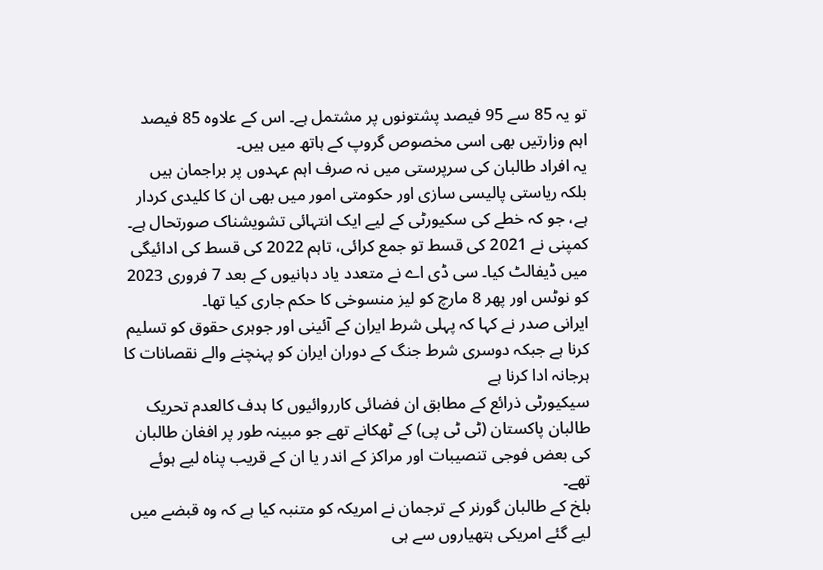تو یہ 85 سے 95 فیصد پشتونوں پر مشتمل ہے۔ اس کے علاوہ 85 فیصد اہم وزارتیں بھی اسی مخصوص گروپ کے ہاتھ میں ہیں۔
یہ افراد طالبان کی سرپرستی میں نہ صرف اہم عہدوں پر براجمان ہیں بلکہ ریاستی پالیسی سازی اور حکومتی امور میں بھی ان کا کلیدی کردار ہے، جو کہ خطے کی سکیورٹی کے لیے ایک انتہائی تشویشناک صورتحال ہے۔
کمپنی نے 2021 کی قسط تو جمع کرائی، تاہم 2022 کی قسط کی ادائیگی میں ڈیفالٹ کیا۔ سی ڈی اے نے متعدد یاد دہانیوں کے بعد 7 فروری 2023 کو نوٹس اور پھر 8 مارچ کو لیز منسوخی کا حکم جاری کیا تھا۔
ایرانی صدر نے کہا کہ پہلی شرط ایران کے آئینی اور جوہری حقوق کو تسلیم کرنا ہے جبکہ دوسری شرط جنگ کے دوران ایران کو پہنچنے والے نقصانات کا ہرجانہ ادا کرنا ہے
سیکیورٹی ذرائع کے مطابق ان فضائی کارروائیوں کا ہدف کالعدم تحریک طالبان پاکستان (ٹی ٹی پی) کے ٹھکانے تھے جو مبینہ طور پر افغان طالبان کی بعض فوجی تنصیبات اور مراکز کے اندر یا ان کے قریب پناہ لیے ہوئے تھے۔
بلخ کے طالبان گورنر کے ترجمان نے امریکہ کو متنبہ کیا ہے کہ وہ قبضے میں لیے گئے امریکی ہتھیاروں سے ہی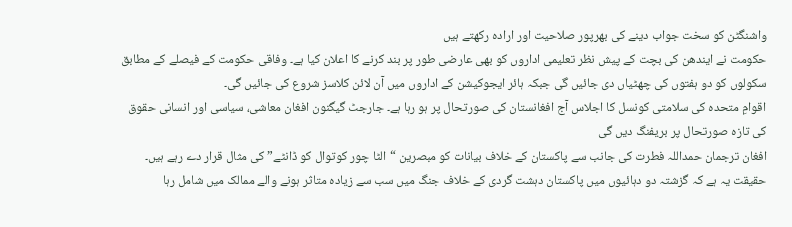واشنگٹن کو سخت جواب دینے کی بھرپور صلاحیت اور ارادہ رکھتے ہیں
حکومت نے ایندھن کی بچت کے پیش نظر تعلیمی اداروں کو بھی عارضی طور پر بند کرنے کا اعلان کیا ہے۔ وفاقی حکومت کے فیصلے کے مطابق سکولوں کو دو ہفتوں کی چھٹیاں دی جائیں گی جبکہ ہائر ایجوکیشن کے اداروں میں آن لائن کلاسز شروع کی جائیں گی۔
اقوامِ متحدہ کی سلامتی کونسل کا اجلاس آج افغانستان کی صورتحال پر ہو رہا ہے۔ جارجٹ گیگنون افغان معاشی، سیاسی اور انسانی حقوق کی تازہ صورتحال پر بریفنگ دیں گی
افغان ترجمان حمداللہ فطرت کی جانب سے پاکستان کے خلاف بیانات کو مبصرین “الٹا چور کوتوال کو ڈانٹے” کی مثال قرار دے رہے ہیں۔ حقیقت یہ ہے کہ گزشتہ دو دہائیوں میں پاکستان دہشت گردی کے خلاف جنگ میں سب سے زیادہ متاثر ہونے والے ممالک میں شامل رہا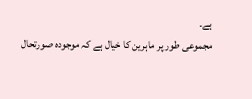ہے۔
مجموعی طور پر ماہرین کا خیال ہے کہ موجودہ صورتحال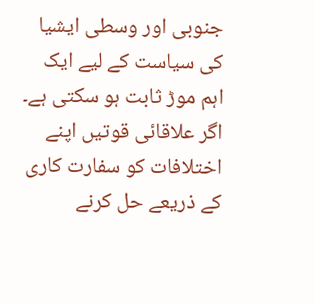جنوبی اور وسطی ایشیا کی سیاست کے لیے ایک اہم موڑ ثابت ہو سکتی ہے۔ اگر علاقائی قوتیں اپنے اختلافات کو سفارت کاری کے ذریعے حل کرنے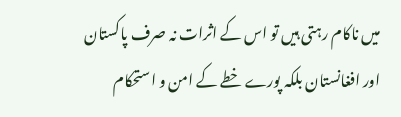میں ناکام رہتی ہیں تو اس کے اثرات نہ صرف پاکستان اور افغانستان بلکہ پورے خطے کے امن و استحکام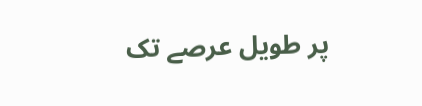پر طویل عرصے تک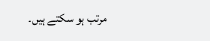مرتب ہو سکتے ہیں۔